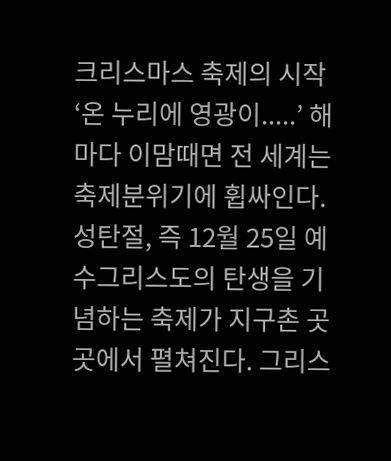크리스마스 축제의 시작
‘온 누리에 영광이.....’ 해마다 이맘때면 전 세계는 축제분위기에 휩싸인다. 성탄절, 즉 12월 25일 예수그리스도의 탄생을 기념하는 축제가 지구촌 곳곳에서 펼쳐진다. 그리스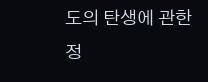도의 탄생에 관한 정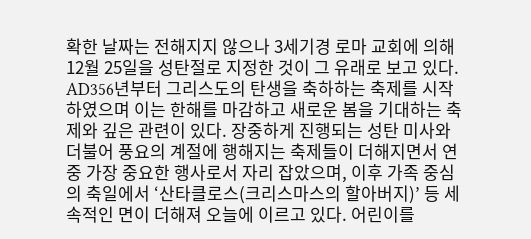확한 날짜는 전해지지 않으나 3세기경 로마 교회에 의해 12월 25일을 성탄절로 지정한 것이 그 유래로 보고 있다. AD356년부터 그리스도의 탄생을 축하하는 축제를 시작하였으며 이는 한해를 마감하고 새로운 봄을 기대하는 축제와 깊은 관련이 있다. 장중하게 진행되는 성탄 미사와 더불어 풍요의 계절에 행해지는 축제들이 더해지면서 연중 가장 중요한 행사로서 자리 잡았으며, 이후 가족 중심의 축일에서 ‘산타클로스(크리스마스의 할아버지)’ 등 세속적인 면이 더해져 오늘에 이르고 있다. 어린이를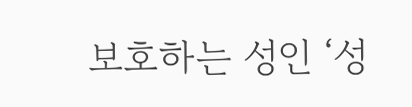보호하는 성인 ‘성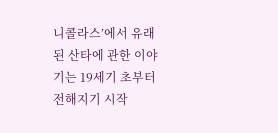니콜라스’에서 유래된 산타에 관한 이야기는 19세기 초부터 전해지기 시작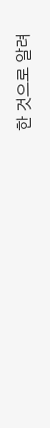한 것으로 알려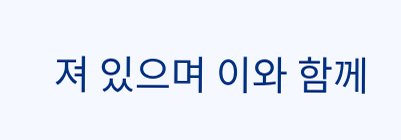져 있으며 이와 함께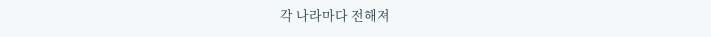각 나라마다 전해져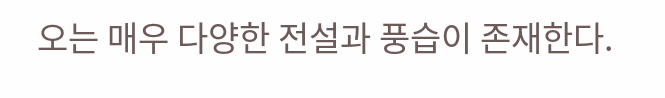오는 매우 다양한 전설과 풍습이 존재한다.